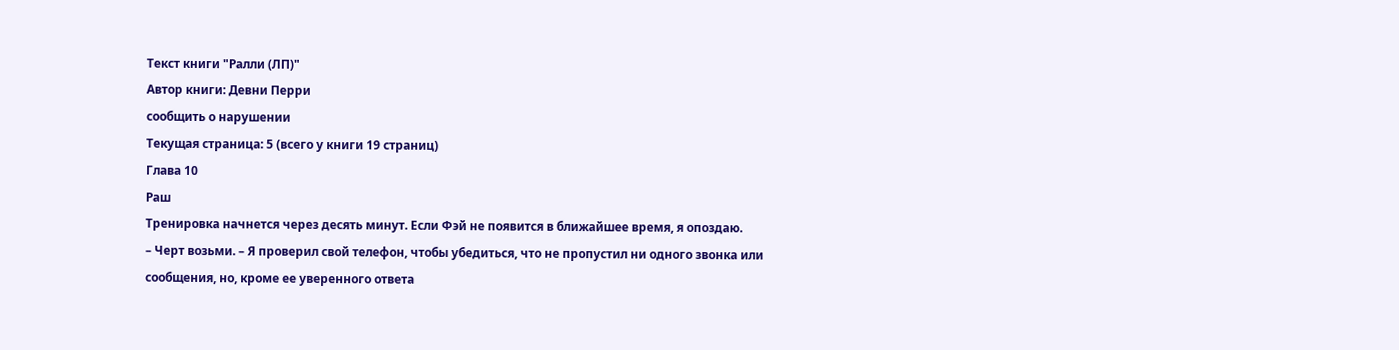Текст книги "Ралли (ЛП)"
Автор книги: Девни Перри
сообщить о нарушении
Текущая страница: 5 (всего у книги 19 страниц)
Глава 10
Раш
Тренировка начнется через десять минут. Если Фэй не появится в ближайшее время, я опоздаю.
– Черт возьми. – Я проверил свой телефон, чтобы убедиться, что не пропустил ни одного звонка или сообщения, но, кроме ее уверенного ответа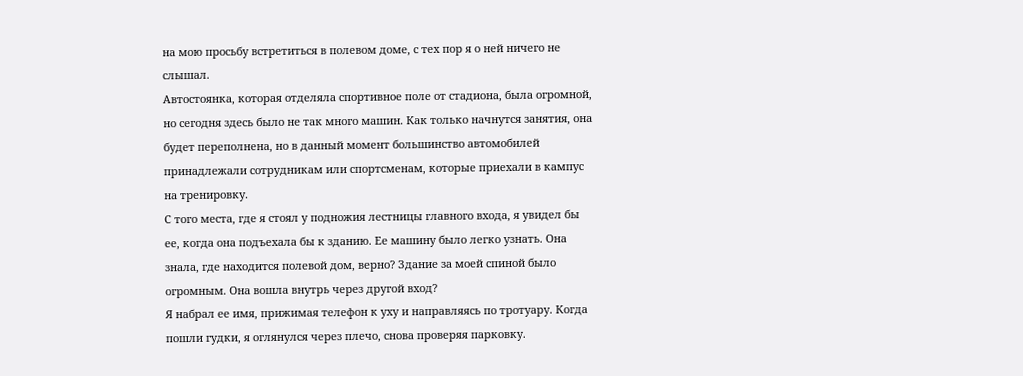на мою просьбу встретиться в полевом доме, с тех пор я о ней ничего не слышал.
Автостоянка, которая отделяла спортивное поле от стадиона, была огромной, но сегодня здесь было не так много машин. Как только начнутся занятия, она будет переполнена, но в данный момент большинство автомобилей принадлежали сотрудникам или спортсменам, которые приехали в кампус на тренировку.
С того места, где я стоял у подножия лестницы главного входа, я увидел бы ее, когда она подъехала бы к зданию. Ее машину было легко узнать. Она знала, где находится полевой дом, верно? Здание за моей спиной было огромным. Она вошла внутрь через другой вход?
Я набрал ее имя, прижимая телефон к уху и направляясь по тротуару. Когда пошли гудки, я оглянулся через плечо, снова проверяя парковку.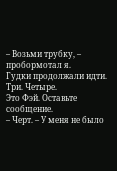– Возьми трубку, – пробормотал я.
Гудки продолжали идти. Три. Четыре.
Это Фэй. Оставьте сообщение.
– Черт. – У меня не было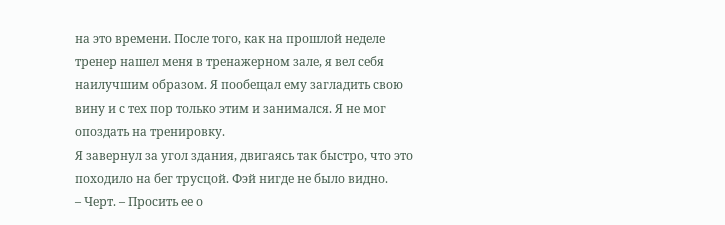на это времени. После того, как на прошлой неделе тренер нашел меня в тренажерном зале, я вел себя наилучшим образом. Я пообещал ему загладить свою вину и с тех пор только этим и занимался. Я не мог опоздать на тренировку.
Я завернул за угол здания, двигаясь так быстро, что это походило на бег трусцой. Фэй нигде не было видно.
– Черт. – Просить ее о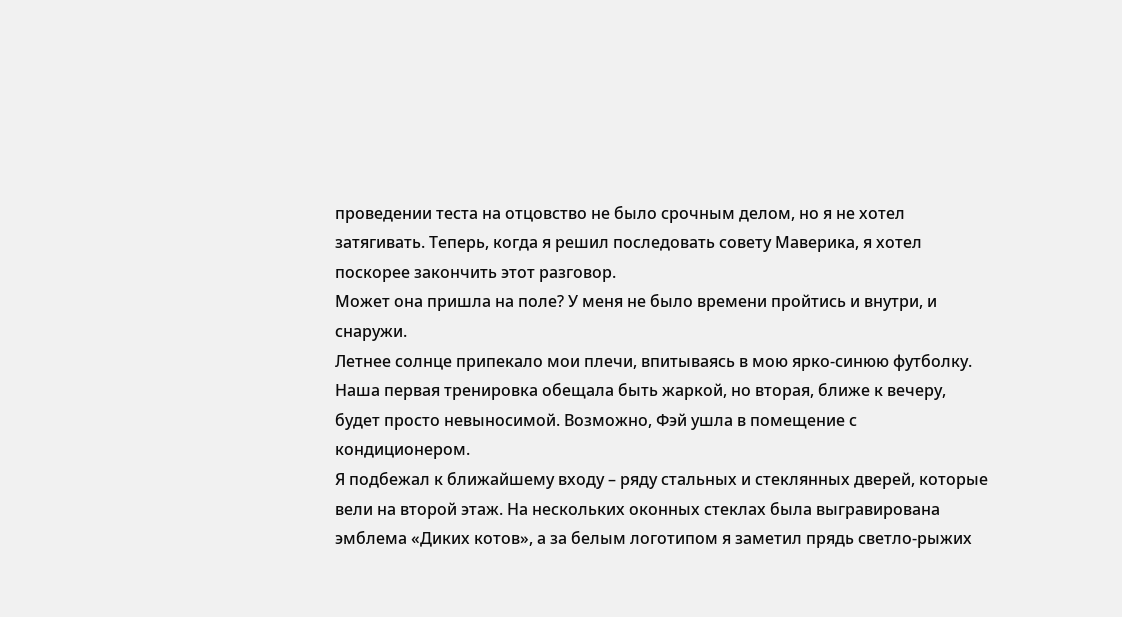проведении теста на отцовство не было срочным делом, но я не хотел затягивать. Теперь, когда я решил последовать совету Маверика, я хотел поскорее закончить этот разговор.
Может она пришла на поле? У меня не было времени пройтись и внутри, и снаружи.
Летнее солнце припекало мои плечи, впитываясь в мою ярко-синюю футболку. Наша первая тренировка обещала быть жаркой, но вторая, ближе к вечеру, будет просто невыносимой. Возможно, Фэй ушла в помещение с кондиционером.
Я подбежал к ближайшему входу – ряду стальных и стеклянных дверей, которые вели на второй этаж. На нескольких оконных стеклах была выгравирована эмблема «Диких котов», а за белым логотипом я заметил прядь светло-рыжих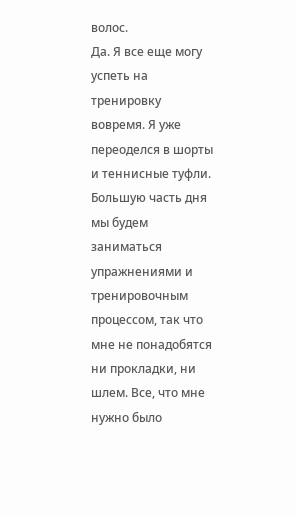волос.
Да. Я все еще могу успеть на тренировку вовремя. Я уже переоделся в шорты и теннисные туфли. Большую часть дня мы будем заниматься упражнениями и тренировочным процессом, так что мне не понадобятся ни прокладки, ни шлем. Все, что мне нужно было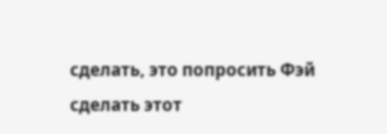сделать, это попросить Фэй сделать этот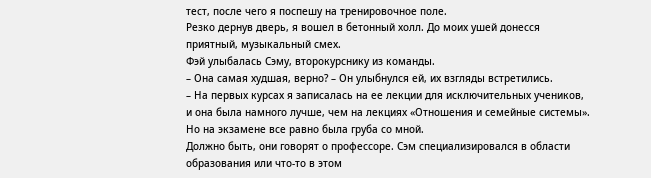тест, после чего я поспешу на тренировочное поле.
Резко дернув дверь, я вошел в бетонный холл. До моих ушей донесся приятный, музыкальный смех.
Фэй улыбалась Сэму, второкурснику из команды.
– Она самая худшая, верно? – Он улыбнулся ей, их взгляды встретились.
– На первых курсах я записалась на ее лекции для исключительных учеников, и она была намного лучше, чем на лекциях «Отношения и семейные системы». Но на экзамене все равно была груба со мной.
Должно быть, они говорят о профессоре. Сэм специализировался в области образования или что-то в этом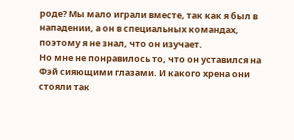роде? Мы мало играли вместе, так как я был в нападении, а он в специальных командах, поэтому я не знал, что он изучает.
Но мне не понравилось то, что он уставился на Фэй сияющими глазами. И какого хрена они стояли так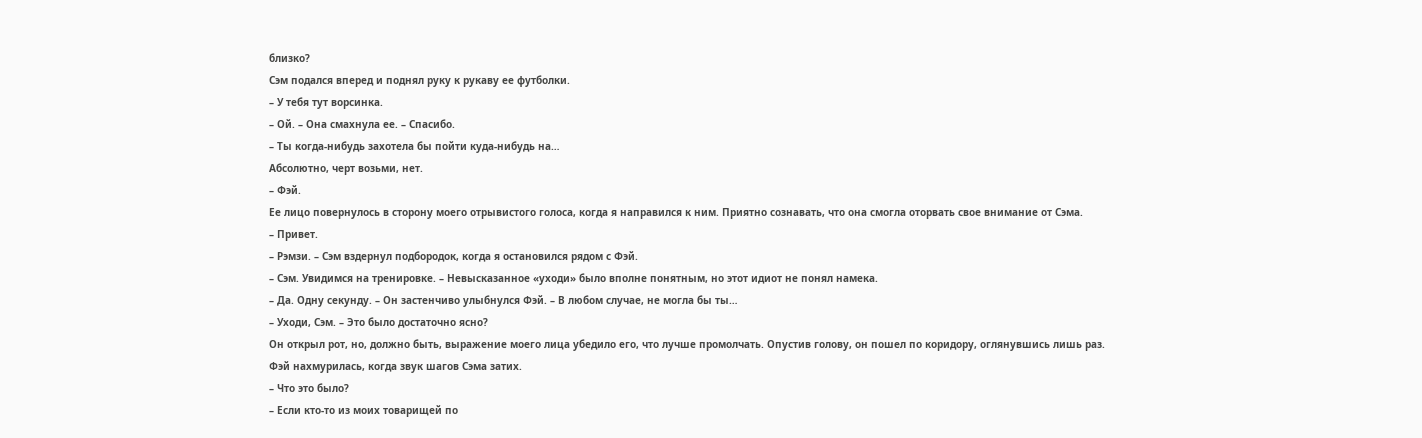близко?
Сэм подался вперед и поднял руку к рукаву ее футболки.
– У тебя тут ворсинка.
– Ой. – Она смахнула ее. – Спасибо.
– Ты когда-нибудь захотела бы пойти куда-нибудь на…
Абсолютно, черт возьми, нет.
– Фэй.
Ее лицо повернулось в сторону моего отрывистого голоса, когда я направился к ним. Приятно сознавать, что она смогла оторвать свое внимание от Сэма.
– Привет.
– Рэмзи. – Сэм вздернул подбородок, когда я остановился рядом с Фэй.
– Сэм. Увидимся на тренировке. – Невысказанное «уходи» было вполне понятным, но этот идиот не понял намека.
– Да. Одну секунду. – Он застенчиво улыбнулся Фэй. – В любом случае, не могла бы ты…
– Уходи, Сэм. – Это было достаточно ясно?
Он открыл рот, но, должно быть, выражение моего лица убедило его, что лучше промолчать. Опустив голову, он пошел по коридору, оглянувшись лишь раз.
Фэй нахмурилась, когда звук шагов Сэма затих.
– Что это было?
– Если кто-то из моих товарищей по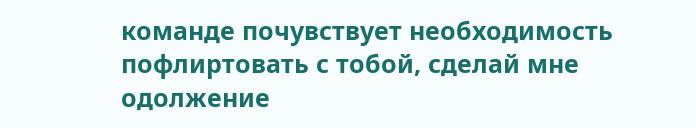команде почувствует необходимость пофлиртовать с тобой, сделай мне одолжение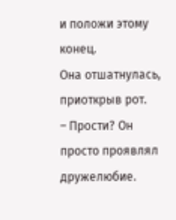и положи этому конец.
Она отшатнулась, приоткрыв рот.
– Прости? Он просто проявлял дружелюбие.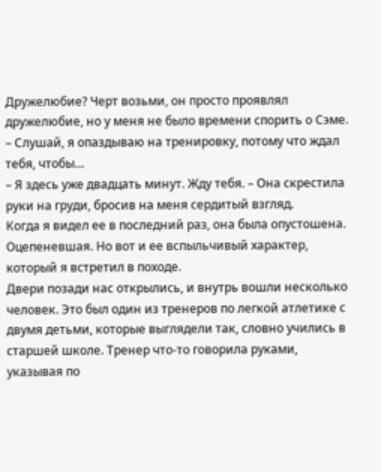Дружелюбие? Черт возьми, он просто проявлял дружелюбие, но у меня не было времени спорить о Сэме.
– Слушай, я опаздываю на тренировку, потому что ждал тебя, чтобы…
– Я здесь уже двадцать минут. Жду тебя. – Она скрестила руки на груди, бросив на меня сердитый взгляд.
Когда я видел ее в последний раз, она была опустошена. Оцепеневшая. Но вот и ее вспыльчивый характер, который я встретил в походе.
Двери позади нас открылись, и внутрь вошли несколько человек. Это был один из тренеров по легкой атлетике с двумя детьми, которые выглядели так, словно учились в старшей школе. Тренер что-то говорила руками, указывая по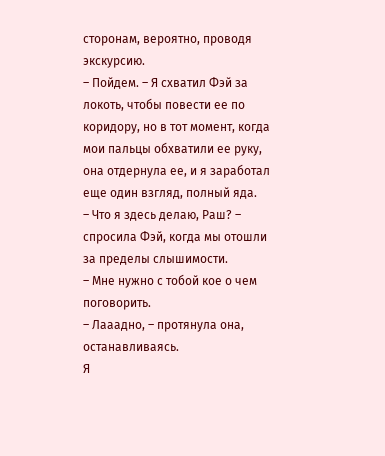сторонам, вероятно, проводя экскурсию.
– Пойдем. – Я схватил Фэй за локоть, чтобы повести ее по коридору, но в тот момент, когда мои пальцы обхватили ее руку, она отдернула ее, и я заработал еще один взгляд, полный яда.
– Что я здесь делаю, Раш? – спросила Фэй, когда мы отошли за пределы слышимости.
– Мне нужно с тобой кое о чем поговорить.
– Лааадно, – протянула она, останавливаясь.
Я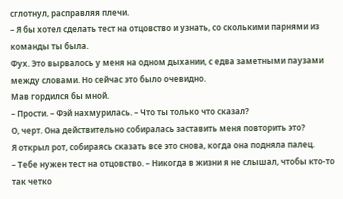сглотнул, расправляя плечи.
– Я бы хотел сделать тест на отцовство и узнать, со сколькими парнями из команды ты была.
Фух. Это вырвалось у меня на одном дыхании, с едва заметными паузами между словами. Но сейчас это было очевидно.
Мав гордился бы мной.
– Прости. – Фэй нахмурилась. – Что ты только что сказал?
О, черт. Она действительно собиралась заставить меня повторить это?
Я открыл рот, собираясь сказать все это снова, когда она подняла палец.
– Тебе нужен тест на отцовство. – Никогда в жизни я не слышал, чтобы кто-то так четко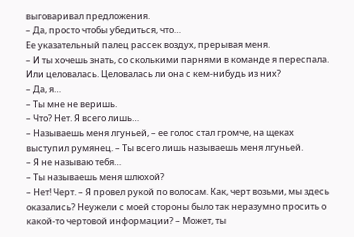выговаривал предложения.
– Да, просто чтобы убедиться, что…
Ее указательный палец рассек воздух, прерывая меня.
– И ты хочешь знать, со сколькими парнями в команде я переспала.
Или целовалась. Целовалась ли она с кем-нибудь из них?
– Да, я…
– Ты мне не веришь.
– Что? Нет. Я всего лишь…
– Называешь меня лгуньей, – ее голос стал громче, на щеках выступил румянец. – Ты всего лишь называешь меня лгуньей.
– Я не называю тебя…
– Ты называешь меня шлюхой?
– Нет! Черт. – Я провел рукой по волосам. Как, черт возьми, мы здесь оказались? Неужели с моей стороны было так неразумно просить о какой-то чертовой информации? – Может, ты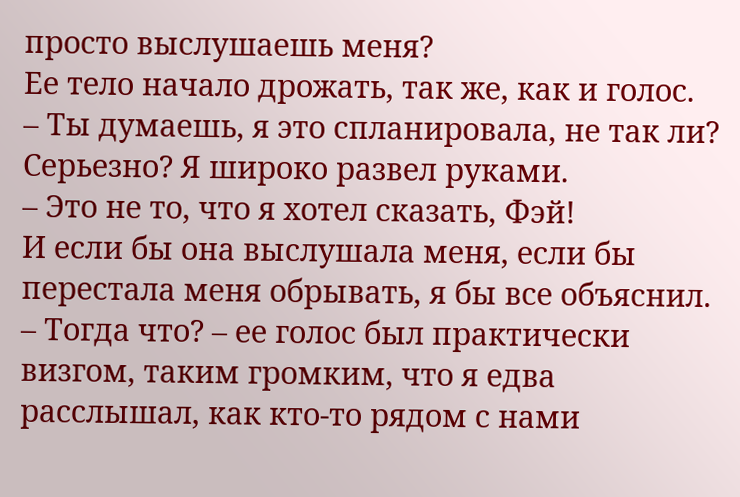просто выслушаешь меня?
Ее тело начало дрожать, так же, как и голос.
– Ты думаешь, я это спланировала, не так ли?
Серьезно? Я широко развел руками.
– Это не то, что я хотел сказать, Фэй!
И если бы она выслушала меня, если бы перестала меня обрывать, я бы все объяснил.
– Тогда что? – ее голос был практически визгом, таким громким, что я едва расслышал, как кто-то рядом с нами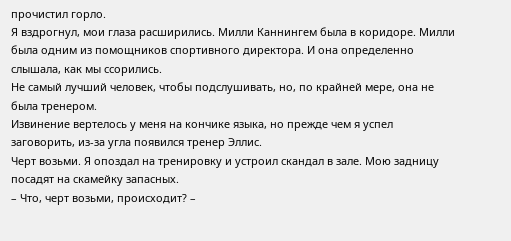прочистил горло.
Я вздрогнул, мои глаза расширились. Милли Каннингем была в коридоре. Милли была одним из помощников спортивного директора. И она определенно слышала, как мы ссорились.
Не самый лучший человек, чтобы подслушивать, но, по крайней мере, она не была тренером.
Извинение вертелось у меня на кончике языка, но прежде чем я успел заговорить, из-за угла появился тренер Эллис.
Черт возьми. Я опоздал на тренировку и устроил скандал в зале. Мою задницу посадят на скамейку запасных.
– Что, черт возьми, происходит? –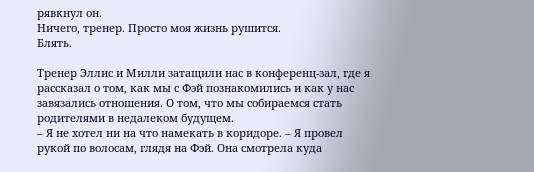рявкнул он.
Ничего, тренер. Просто моя жизнь рушится.
Блять.

Тренер Эллис и Милли затащили нас в конференц-зал, где я рассказал о том, как мы с Фэй познакомились и как у нас завязались отношения. О том, что мы собираемся стать родителями в недалеком будущем.
– Я не хотел ни на что намекать в коридоре. – Я провел рукой по волосам, глядя на Фэй. Она смотрела куда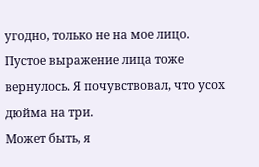угодно, только не на мое лицо. Пустое выражение лица тоже вернулось. Я почувствовал, что усох дюйма на три.
Может быть, я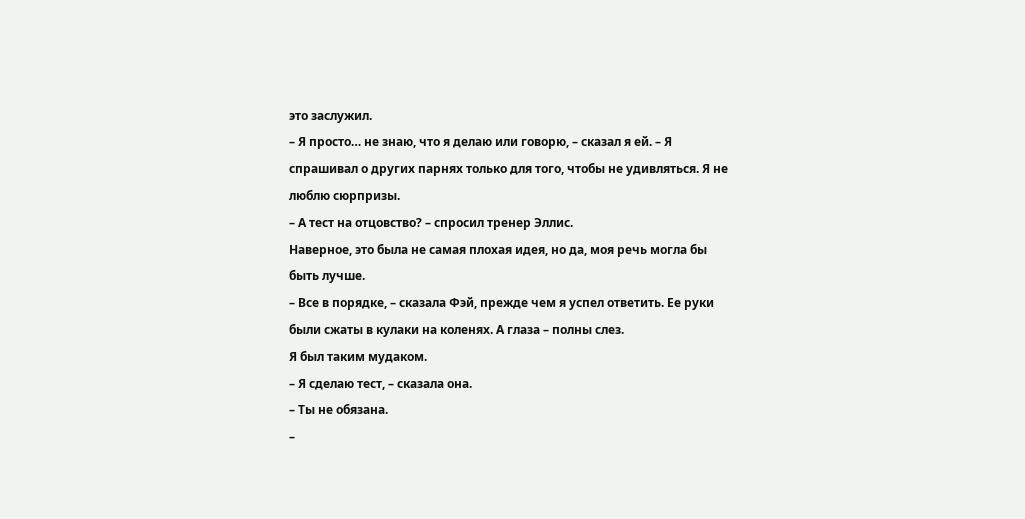это заслужил.
– Я просто… не знаю, что я делаю или говорю, – сказал я ей. – Я спрашивал о других парнях только для того, чтобы не удивляться. Я не люблю сюрпризы.
– А тест на отцовство? – спросил тренер Эллис.
Наверное, это была не самая плохая идея, но да, моя речь могла бы быть лучше.
– Все в порядке, – сказала Фэй, прежде чем я успел ответить. Ее руки были сжаты в кулаки на коленях. А глаза – полны слез.
Я был таким мудаком.
– Я сделаю тест, – сказала она.
– Ты не обязана.
–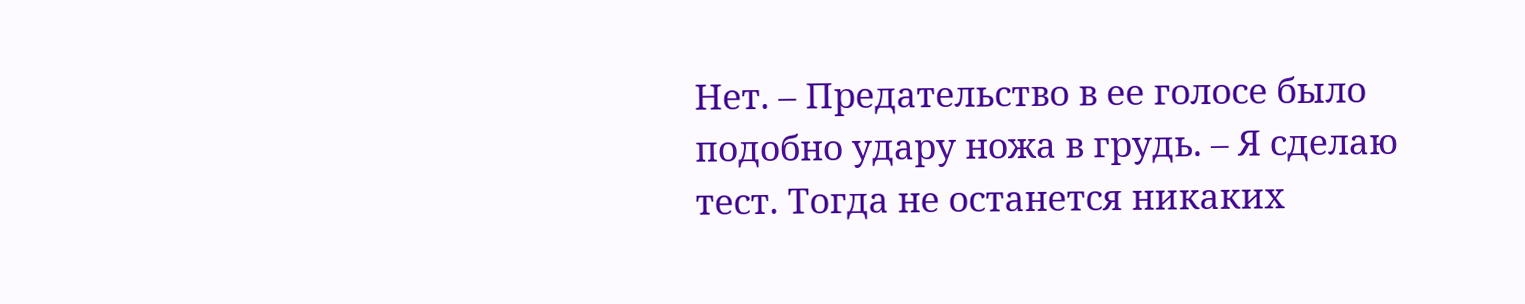Нет. – Предательство в ее голосе было подобно удару ножа в грудь. – Я сделаю тест. Тогда не останется никаких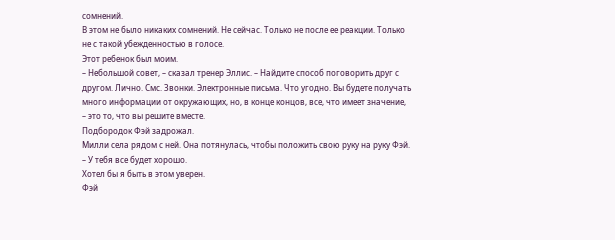сомнений.
В этом не было никаких сомнений. Не сейчас. Только не после ее реакции. Только не с такой убежденностью в голосе.
Этот ребенок был моим.
– Небольшой совет, – сказал тренер Эллис. – Найдите способ поговорить друг с другом. Лично. Смс. Звонки. Электронные письма. Что угодно. Вы будете получать много информации от окружающих, но, в конце концов, все, что имеет значение, – это то, что вы решите вместе.
Подбородок Фэй задрожал.
Милли села рядом с ней. Она потянулась, чтобы положить свою руку на руку Фэй.
– У тебя все будет хорошо.
Хотел бы я быть в этом уверен.
Фэй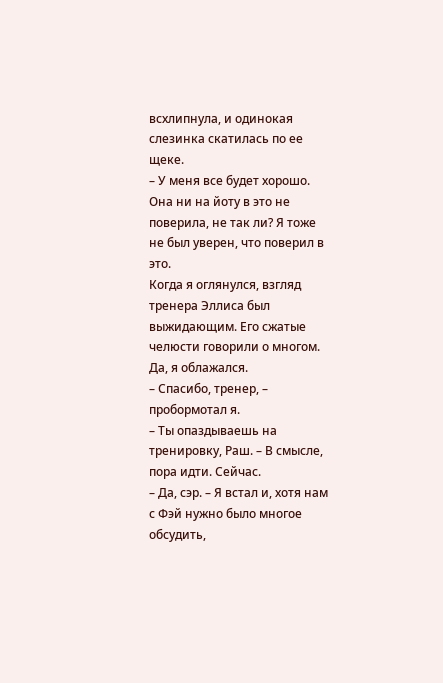всхлипнула, и одинокая слезинка скатилась по ее щеке.
– У меня все будет хорошо.
Она ни на йоту в это не поверила, не так ли? Я тоже не был уверен, что поверил в это.
Когда я оглянулся, взгляд тренера Эллиса был выжидающим. Его сжатые челюсти говорили о многом.
Да, я облажался.
– Спасибо, тренер, – пробормотал я.
– Ты опаздываешь на тренировку, Раш. – В смысле, пора идти. Сейчас.
– Да, сэр. – Я встал и, хотя нам с Фэй нужно было многое обсудить,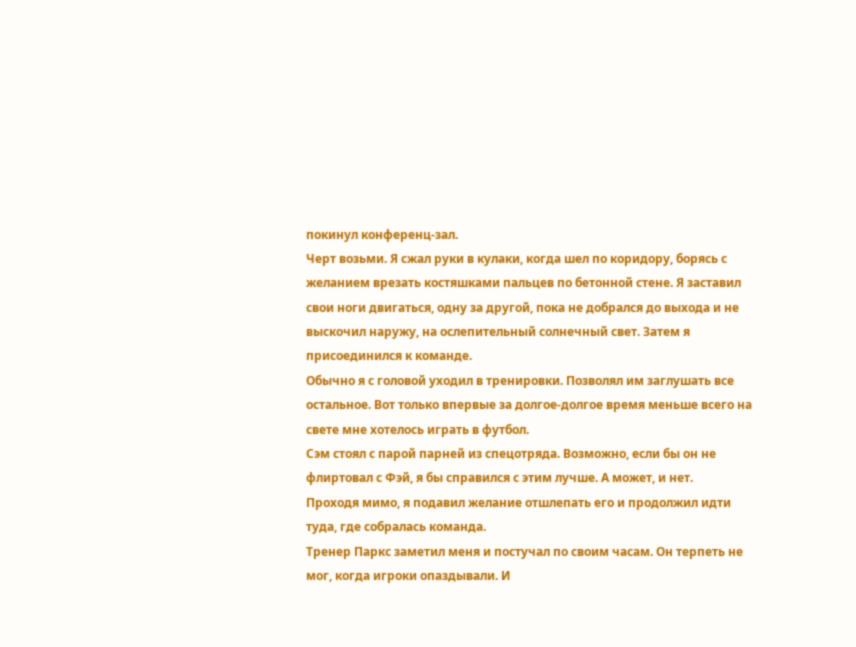покинул конференц-зал.
Черт возьми. Я сжал руки в кулаки, когда шел по коридору, борясь с желанием врезать костяшками пальцев по бетонной стене. Я заставил свои ноги двигаться, одну за другой, пока не добрался до выхода и не выскочил наружу, на ослепительный солнечный свет. Затем я присоединился к команде.
Обычно я с головой уходил в тренировки. Позволял им заглушать все остальное. Вот только впервые за долгое-долгое время меньше всего на свете мне хотелось играть в футбол.
Сэм стоял с парой парней из спецотряда. Возможно, если бы он не флиртовал с Фэй, я бы справился с этим лучше. А может, и нет.
Проходя мимо, я подавил желание отшлепать его и продолжил идти туда, где собралась команда.
Тренер Паркс заметил меня и постучал по своим часам. Он терпеть не мог, когда игроки опаздывали. И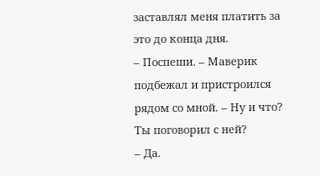заставлял меня платить за это до конца дня.
– Поспеши. – Маверик подбежал и пристроился рядом со мной. – Ну и что? Ты поговорил с ней?
– Да.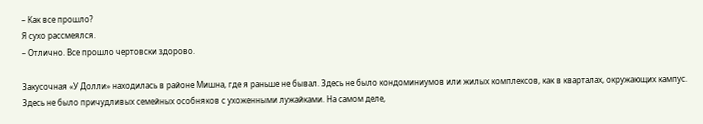– Как все прошло?
Я сухо рассмеялся.
– Отлично. Все прошло чертовски здорово.

Закусочная «У Долли» находилась в районе Мишна, где я раньше не бывал. Здесь не было кондоминиумов или жилых комплексов, как в кварталах, окружающих кампус. Здесь не было причудливых семейных особняков с ухоженными лужайками. На самом деле,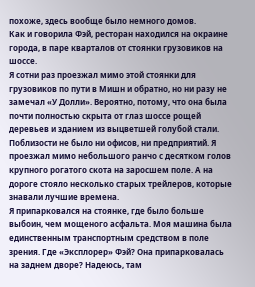похоже, здесь вообще было немного домов.
Как и говорила Фэй, ресторан находился на окраине города, в паре кварталов от стоянки грузовиков на шоссе.
Я сотни раз проезжал мимо этой стоянки для грузовиков по пути в Мишн и обратно, но ни разу не замечал «У Долли». Вероятно, потому, что она была почти полностью скрыта от глаз шоссе рощей деревьев и зданием из выцветшей голубой стали.
Поблизости не было ни офисов, ни предприятий. Я проезжал мимо небольшого ранчо с десятком голов крупного рогатого скота на заросшем поле. А на дороге стояло несколько старых трейлеров, которые знавали лучшие времена.
Я припарковался на стоянке, где было больше выбоин, чем мощеного асфальта. Моя машина была единственным транспортным средством в поле зрения. Где «Эксплорер» Фэй? Она припарковалась на заднем дворе? Надеюсь, там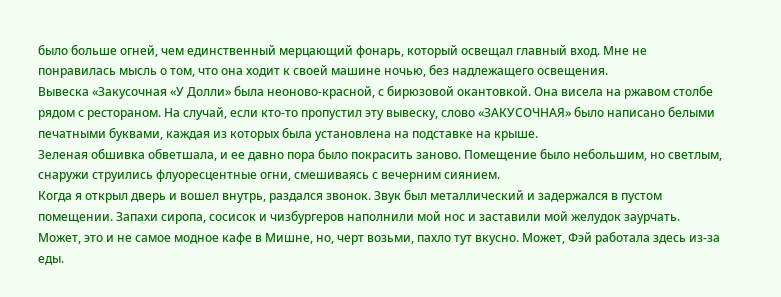было больше огней, чем единственный мерцающий фонарь, который освещал главный вход. Мне не понравилась мысль о том, что она ходит к своей машине ночью, без надлежащего освещения.
Вывеска «Закусочная «У Долли» была неоново-красной, с бирюзовой окантовкой. Она висела на ржавом столбе рядом с рестораном. На случай, если кто-то пропустил эту вывеску, слово «ЗАКУСОЧНАЯ» было написано белыми печатными буквами, каждая из которых была установлена на подставке на крыше.
Зеленая обшивка обветшала, и ее давно пора было покрасить заново. Помещение было небольшим, но светлым, снаружи струились флуоресцентные огни, смешиваясь с вечерним сиянием.
Когда я открыл дверь и вошел внутрь, раздался звонок. Звук был металлический и задержался в пустом помещении. Запахи сиропа, сосисок и чизбургеров наполнили мой нос и заставили мой желудок заурчать.
Может, это и не самое модное кафе в Мишне, но, черт возьми, пахло тут вкусно. Может, Фэй работала здесь из-за еды.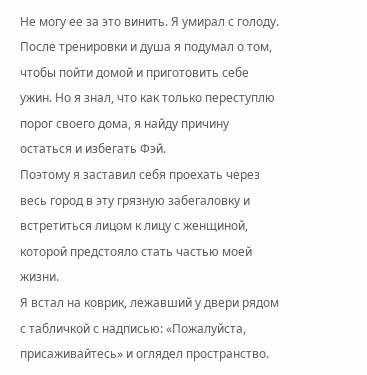Не могу ее за это винить. Я умирал с голоду.
После тренировки и душа я подумал о том, чтобы пойти домой и приготовить себе ужин. Но я знал, что как только переступлю порог своего дома, я найду причину остаться и избегать Фэй.
Поэтому я заставил себя проехать через весь город в эту грязную забегаловку и встретиться лицом к лицу с женщиной, которой предстояло стать частью моей жизни.
Я встал на коврик, лежавший у двери рядом с табличкой с надписью: «Пожалуйста, присаживайтесь» и оглядел пространство.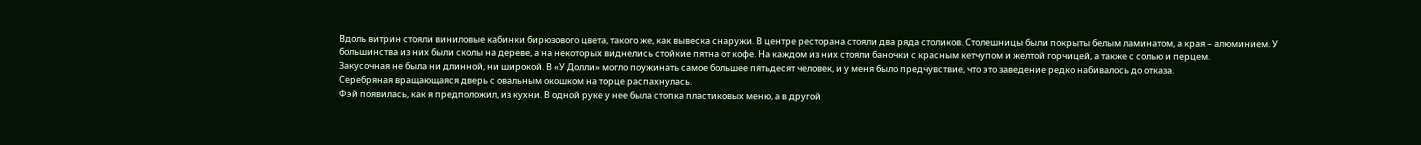Вдоль витрин стояли виниловые кабинки бирюзового цвета, такого же, как вывеска снаружи. В центре ресторана стояли два ряда столиков. Столешницы были покрыты белым ламинатом, а края – алюминием. У большинства из них были сколы на дереве, а на некоторых виднелись стойкие пятна от кофе. На каждом из них стояли баночки с красным кетчупом и желтой горчицей, а также с солью и перцем.
Закусочная не была ни длинной, ни широкой. В «У Долли» могло поужинать самое большее пятьдесят человек, и у меня было предчувствие, что это заведение редко набивалось до отказа.
Серебряная вращающаяся дверь с овальным окошком на торце распахнулась.
Фэй появилась, как я предположил, из кухни. В одной руке у нее была стопка пластиковых меню, а в другой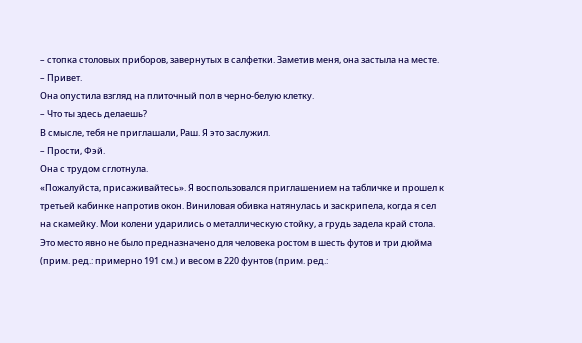– стопка столовых приборов, завернутых в салфетки. Заметив меня, она застыла на месте.
– Привет.
Она опустила взгляд на плиточный пол в черно-белую клетку.
– Что ты здесь делаешь?
В смысле, тебя не приглашали, Раш. Я это заслужил.
– Прости, Фэй.
Она с трудом сглотнула.
«Пожалуйста, присаживайтесь». Я воспользовался приглашением на табличке и прошел к третьей кабинке напротив окон. Виниловая обивка натянулась и заскрипела, когда я сел на скамейку. Мои колени ударились о металлическую стойку, а грудь задела край стола.
Это место явно не было предназначено для человека ростом в шесть футов и три дюйма (прим. ред.: примерно 191 см.) и весом в 220 фунтов (прим. ред.: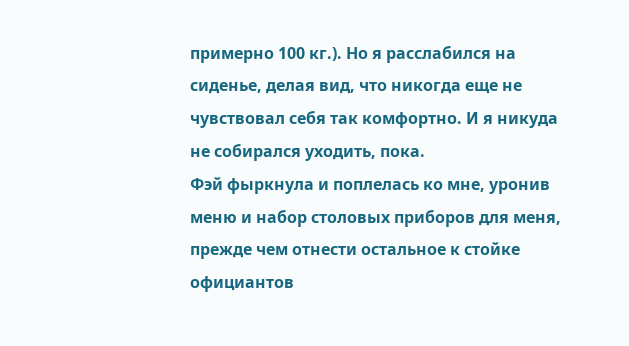примерно 100 кг.). Но я расслабился на сиденье, делая вид, что никогда еще не чувствовал себя так комфортно. И я никуда не собирался уходить, пока.
Фэй фыркнула и поплелась ко мне, уронив меню и набор столовых приборов для меня, прежде чем отнести остальное к стойке официантов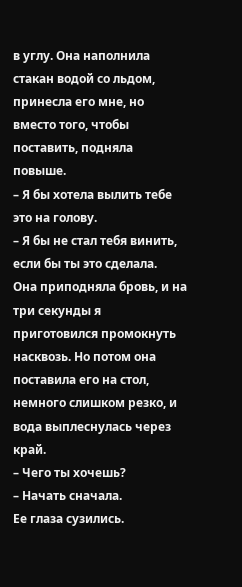в углу. Она наполнила стакан водой со льдом, принесла его мне, но вместо того, чтобы поставить, подняла повыше.
– Я бы хотела вылить тебе это на голову.
– Я бы не стал тебя винить, если бы ты это сделала.
Она приподняла бровь, и на три секунды я приготовился промокнуть насквозь. Но потом она поставила его на стол, немного слишком резко, и вода выплеснулась через край.
– Чего ты хочешь?
– Начать сначала.
Ее глаза сузились.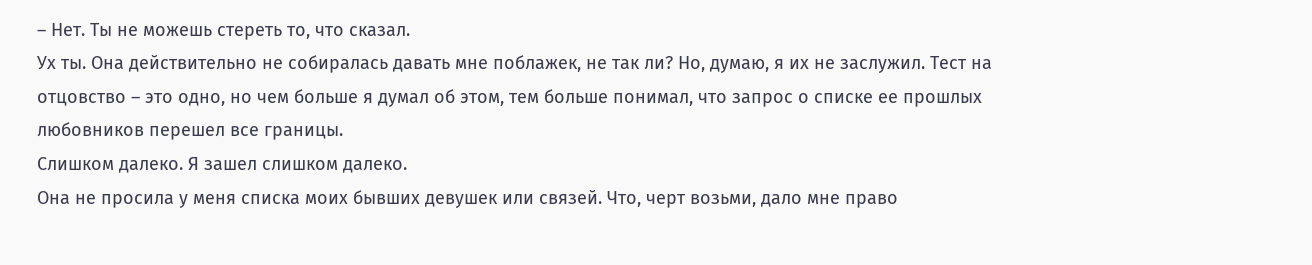– Нет. Ты не можешь стереть то, что сказал.
Ух ты. Она действительно не собиралась давать мне поблажек, не так ли? Но, думаю, я их не заслужил. Тест на отцовство – это одно, но чем больше я думал об этом, тем больше понимал, что запрос о списке ее прошлых любовников перешел все границы.
Слишком далеко. Я зашел слишком далеко.
Она не просила у меня списка моих бывших девушек или связей. Что, черт возьми, дало мне право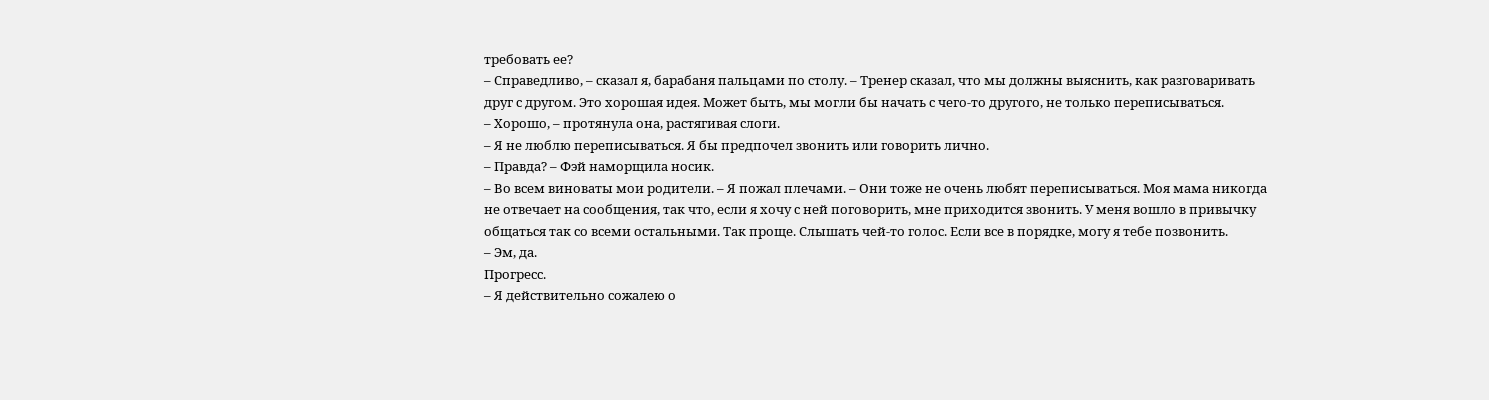требовать ее?
– Справедливо, – сказал я, барабаня пальцами по столу. – Тренер сказал, что мы должны выяснить, как разговаривать друг с другом. Это хорошая идея. Может быть, мы могли бы начать с чего-то другого, не только переписываться.
– Хорошо, – протянула она, растягивая слоги.
– Я не люблю переписываться. Я бы предпочел звонить или говорить лично.
– Правда? – Фэй наморщила носик.
– Во всем виноваты мои родители. – Я пожал плечами. – Они тоже не очень любят переписываться. Моя мама никогда не отвечает на сообщения, так что, если я хочу с ней поговорить, мне приходится звонить. У меня вошло в привычку общаться так со всеми остальными. Так проще. Слышать чей-то голос. Если все в порядке, могу я тебе позвонить.
– Эм, да.
Прогресс.
– Я действительно сожалею о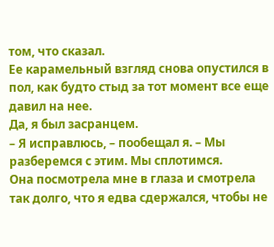том, что сказал.
Ее карамельный взгляд снова опустился в пол, как будто стыд за тот момент все еще давил на нее.
Да, я был засранцем.
– Я исправлюсь, – пообещал я. – Мы разберемся с этим. Мы сплотимся.
Она посмотрела мне в глаза и смотрела так долго, что я едва сдержался, чтобы не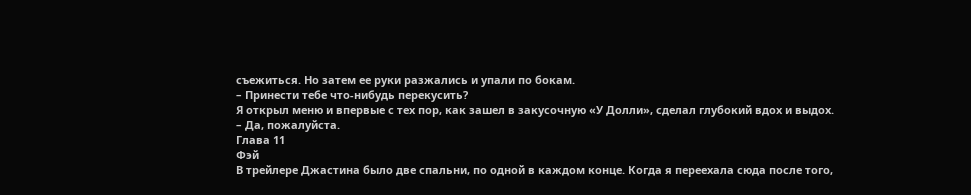съежиться. Но затем ее руки разжались и упали по бокам.
– Принести тебе что-нибудь перекусить?
Я открыл меню и впервые с тех пор, как зашел в закусочную «У Долли», сделал глубокий вдох и выдох.
– Да, пожалуйста.
Глава 11
Фэй
В трейлере Джастина было две спальни, по одной в каждом конце. Когда я переехала сюда после того,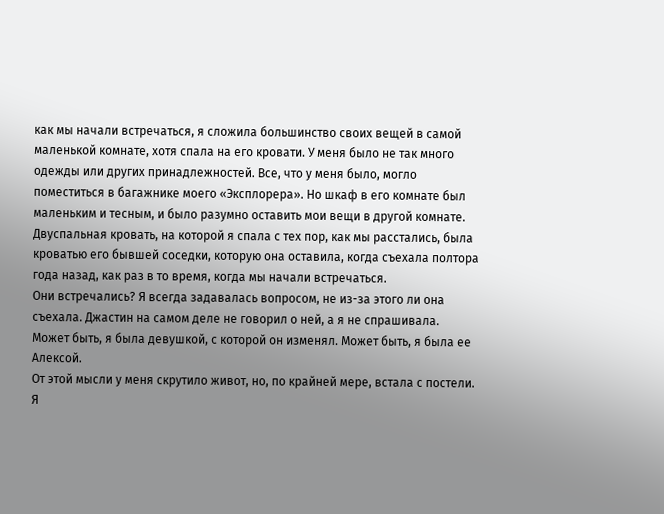как мы начали встречаться, я сложила большинство своих вещей в самой маленькой комнате, хотя спала на его кровати. У меня было не так много одежды или других принадлежностей. Все, что у меня было, могло поместиться в багажнике моего «Эксплорера». Но шкаф в его комнате был маленьким и тесным, и было разумно оставить мои вещи в другой комнате.
Двуспальная кровать, на которой я спала с тех пор, как мы расстались, была кроватью его бывшей соседки, которую она оставила, когда съехала полтора года назад, как раз в то время, когда мы начали встречаться.
Они встречались? Я всегда задавалась вопросом, не из-за этого ли она съехала. Джастин на самом деле не говорил о ней, а я не спрашивала.
Может быть, я была девушкой, с которой он изменял. Может быть, я была ее Алексой.
От этой мысли у меня скрутило живот, но, по крайней мере, встала с постели. Я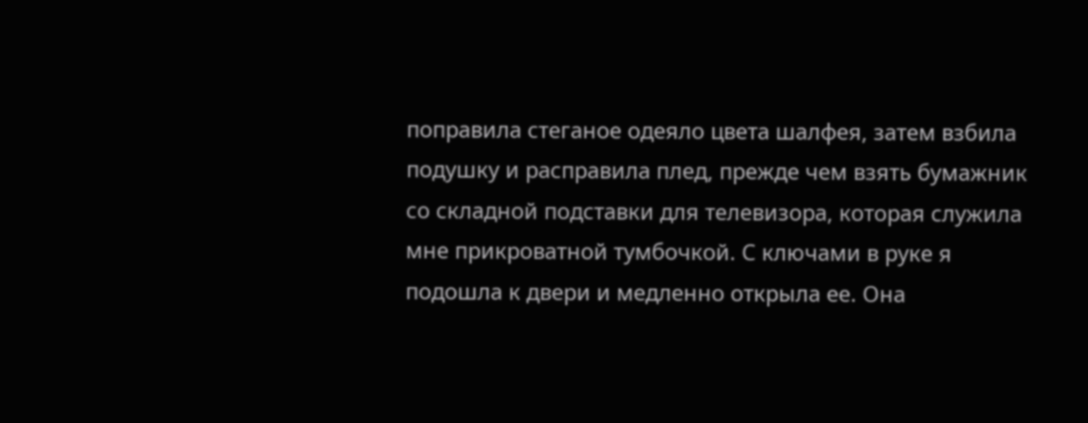поправила стеганое одеяло цвета шалфея, затем взбила подушку и расправила плед, прежде чем взять бумажник со складной подставки для телевизора, которая служила мне прикроватной тумбочкой. С ключами в руке я подошла к двери и медленно открыла ее. Она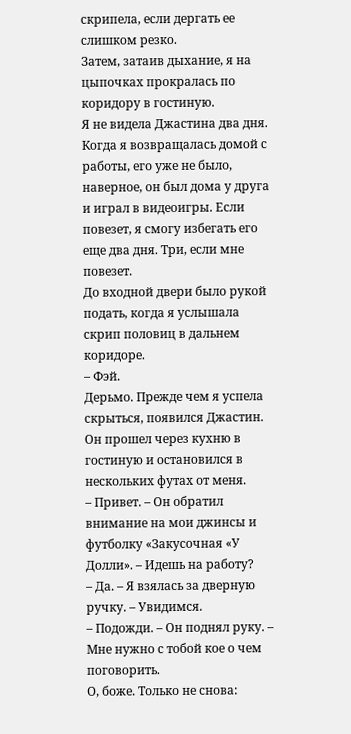скрипела, если дергать ее слишком резко.
Затем, затаив дыхание, я на цыпочках прокралась по коридору в гостиную.
Я не видела Джастина два дня. Когда я возвращалась домой с работы, его уже не было, наверное, он был дома у друга и играл в видеоигры. Если повезет, я смогу избегать его еще два дня. Три, если мне повезет.
До входной двери было рукой подать, когда я услышала скрип половиц в дальнем коридоре.
– Фэй.
Дерьмо. Прежде чем я успела скрыться, появился Джастин. Он прошел через кухню в гостиную и остановился в нескольких футах от меня.
– Привет. – Он обратил внимание на мои джинсы и футболку «Закусочная «У Долли». – Идешь на работу?
– Да. – Я взялась за дверную ручку. – Увидимся.
– Подожди. – Он поднял руку. – Мне нужно с тобой кое о чем поговорить.
О, боже. Только не снова: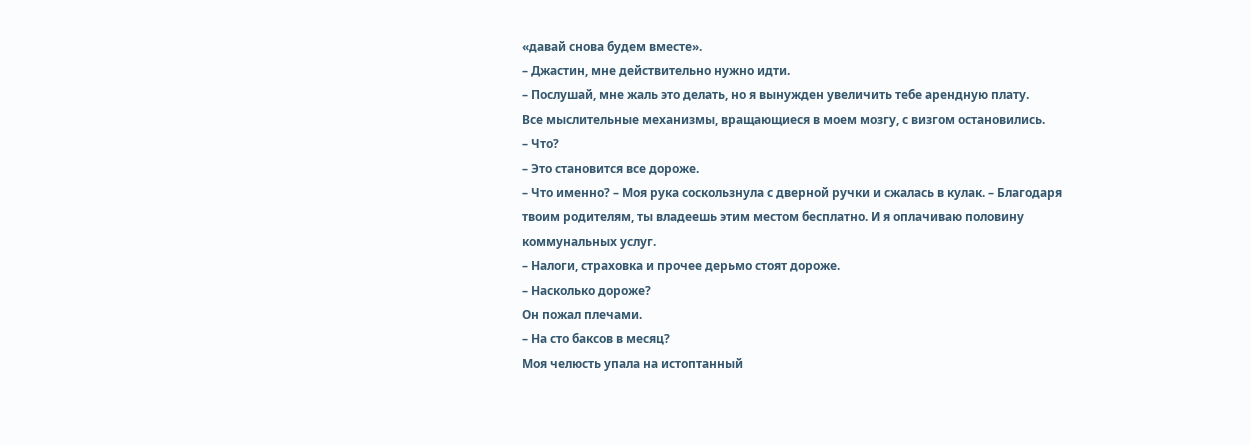«давай снова будем вместе».
– Джастин, мне действительно нужно идти.
– Послушай, мне жаль это делать, но я вынужден увеличить тебе арендную плату.
Все мыслительные механизмы, вращающиеся в моем мозгу, с визгом остановились.
– Что?
– Это становится все дороже.
– Что именно? – Моя рука соскользнула с дверной ручки и сжалась в кулак. – Благодаря твоим родителям, ты владеешь этим местом бесплатно. И я оплачиваю половину коммунальных услуг.
– Налоги, страховка и прочее дерьмо стоят дороже.
– Насколько дороже?
Он пожал плечами.
– На сто баксов в месяц?
Моя челюсть упала на истоптанный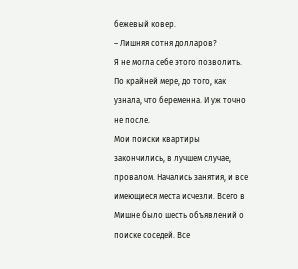бежевый ковер.
– Лишняя сотня долларов?
Я не могла себе этого позволить. По крайней мере, до того, как узнала, что беременна. И уж точно не после.
Мои поиски квартиры закончились, в лучшем случае, провалом. Начались занятия, и все имеющиеся места исчезли. Всего в Мишне было шесть объявлений о поиске соседей. Все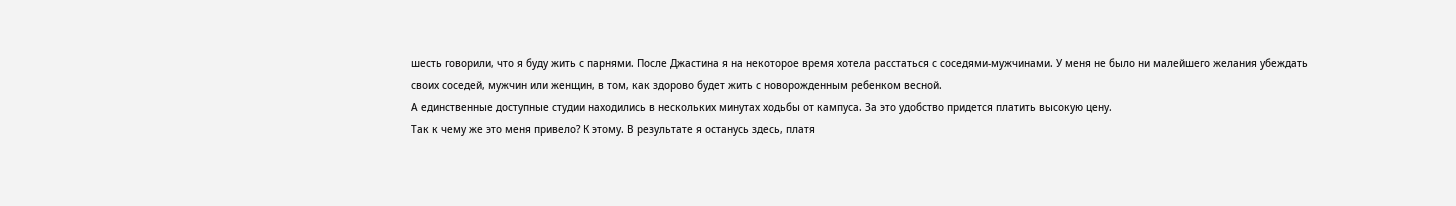шесть говорили, что я буду жить с парнями. После Джастина я на некоторое время хотела расстаться с соседями-мужчинами. У меня не было ни малейшего желания убеждать своих соседей, мужчин или женщин, в том, как здорово будет жить с новорожденным ребенком весной.
А единственные доступные студии находились в нескольких минутах ходьбы от кампуса. За это удобство придется платить высокую цену.
Так к чему же это меня привело? К этому. В результате я останусь здесь, платя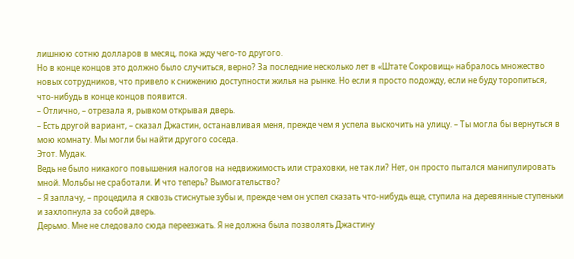лишнюю сотню долларов в месяц, пока жду чего-то другого.
Но в конце концов это должно было случиться, верно? За последние несколько лет в «Штате Сокровищ» набралось множество новых сотрудников, что привело к снижению доступности жилья на рынке. Но если я просто подожду, если не буду торопиться, что-нибудь в конце концов появится.
– Отлично, – отрезала я, рывком открывая дверь.
– Есть другой вариант, – сказал Джастин, останавливая меня, прежде чем я успела выскочить на улицу. – Ты могла бы вернуться в мою комнату. Мы могли бы найти другого соседа.
Этот. Мудак.
Ведь не было никакого повышения налогов на недвижимость или страховки, не так ли? Нет, он просто пытался манипулировать мной. Мольбы не сработали. И что теперь? Вымогательство?
– Я заплачу, – процедила я сквозь стиснутые зубы и, прежде чем он успел сказать что-нибудь еще, ступила на деревянные ступеньки и захлопнула за собой дверь.
Дерьмо. Мне не следовало сюда переезжать. Я не должна была позволять Джастину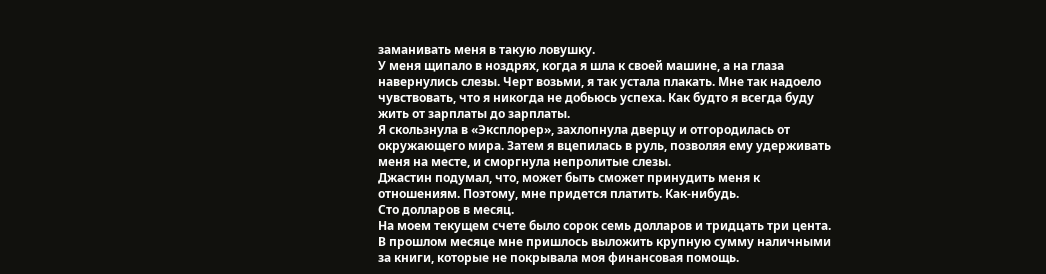заманивать меня в такую ловушку.
У меня щипало в ноздрях, когда я шла к своей машине, а на глаза навернулись слезы. Черт возьми, я так устала плакать. Мне так надоело чувствовать, что я никогда не добьюсь успеха. Как будто я всегда буду жить от зарплаты до зарплаты.
Я скользнула в «Эксплорер», захлопнула дверцу и отгородилась от окружающего мира. Затем я вцепилась в руль, позволяя ему удерживать меня на месте, и сморгнула непролитые слезы.
Джастин подумал, что, может быть сможет принудить меня к отношениям. Поэтому, мне придется платить. Как-нибудь.
Сто долларов в месяц.
На моем текущем счете было сорок семь долларов и тридцать три цента. В прошлом месяце мне пришлось выложить крупную сумму наличными за книги, которые не покрывала моя финансовая помощь.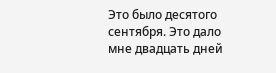Это было десятого сентября. Это дало мне двадцать дней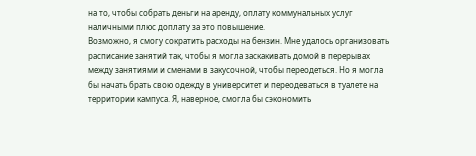на то, чтобы собрать деньги на аренду, оплату коммунальных услуг наличными плюс доплату за это повышение.
Возможно, я смогу сократить расходы на бензин. Мне удалось организовать расписание занятий так, чтобы я могла заскакивать домой в перерывах между занятиями и сменами в закусочной, чтобы переодеться. Но я могла бы начать брать свою одежду в университет и переодеваться в туалете на территории кампуса. Я, наверное, смогла бы сэкономить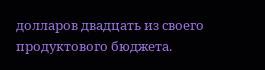долларов двадцать из своего продуктового бюджета.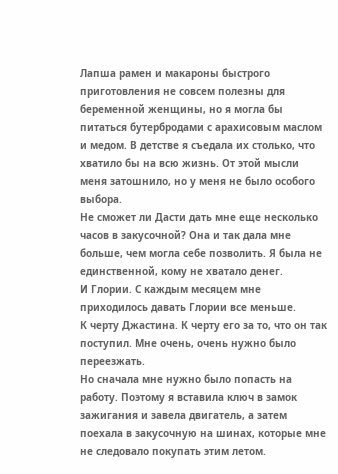Лапша рамен и макароны быстрого приготовления не совсем полезны для беременной женщины, но я могла бы питаться бутербродами с арахисовым маслом и медом. В детстве я съедала их столько, что хватило бы на всю жизнь. От этой мысли меня затошнило, но у меня не было особого выбора.
Не сможет ли Дасти дать мне еще несколько часов в закусочной? Она и так дала мне больше, чем могла себе позволить. Я была не единственной, кому не хватало денег.
И Глории. С каждым месяцем мне приходилось давать Глории все меньше.
К черту Джастина. К черту его за то, что он так поступил. Мне очень, очень нужно было переезжать.
Но сначала мне нужно было попасть на работу. Поэтому я вставила ключ в замок зажигания и завела двигатель, а затем поехала в закусочную на шинах, которые мне не следовало покупать этим летом.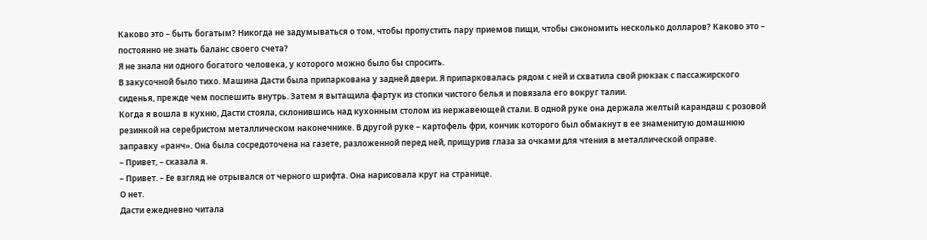Каково это – быть богатым? Никогда не задумываться о том, чтобы пропустить пару приемов пищи, чтобы сэкономить несколько долларов? Каково это – постоянно не знать баланс своего счета?
Я не знала ни одного богатого человека, у которого можно было бы спросить.
В закусочной было тихо. Машина Дасти была припаркована у задней двери. Я припарковалась рядом с ней и схватила свой рюкзак с пассажирского сиденья, прежде чем поспешить внутрь. Затем я вытащила фартук из стопки чистого белья и повязала его вокруг талии.
Когда я вошла в кухню, Дасти стояла, склонившись над кухонным столом из нержавеющей стали. В одной руке она держала желтый карандаш с розовой резинкой на серебристом металлическом наконечнике. В другой руке – картофель фри, кончик которого был обмакнут в ее знаменитую домашнюю заправку «ранч». Она была сосредоточена на газете, разложенной перед ней, прищурив глаза за очками для чтения в металлической оправе.
– Привет, – сказала я.
– Привет. – Ее взгляд не отрывался от черного шрифта. Она нарисовала круг на странице.
О нет.
Дасти ежедневно читала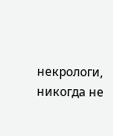некрологи, никогда не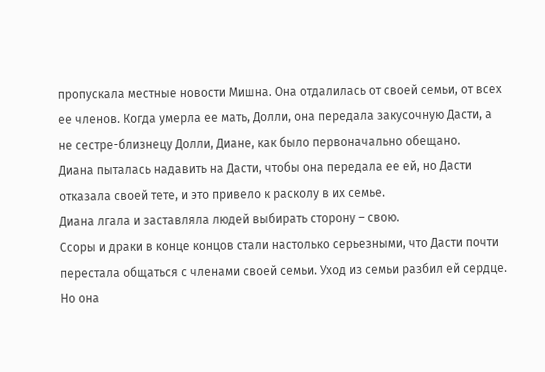пропускала местные новости Мишна. Она отдалилась от своей семьи, от всех ее членов. Когда умерла ее мать, Долли, она передала закусочную Дасти, а не сестре-близнецу Долли, Диане, как было первоначально обещано.
Диана пыталась надавить на Дасти, чтобы она передала ее ей, но Дасти отказала своей тете, и это привело к расколу в их семье.
Диана лгала и заставляла людей выбирать сторону – свою.
Ссоры и драки в конце концов стали настолько серьезными, что Дасти почти перестала общаться с членами своей семьи. Уход из семьи разбил ей сердце. Но она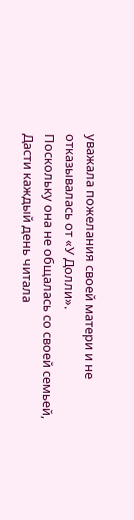уважала пожелания своей матери и не отказывалась от «У Долли».
Поскольку она не общалась со своей семьей, Дасти каждый день читала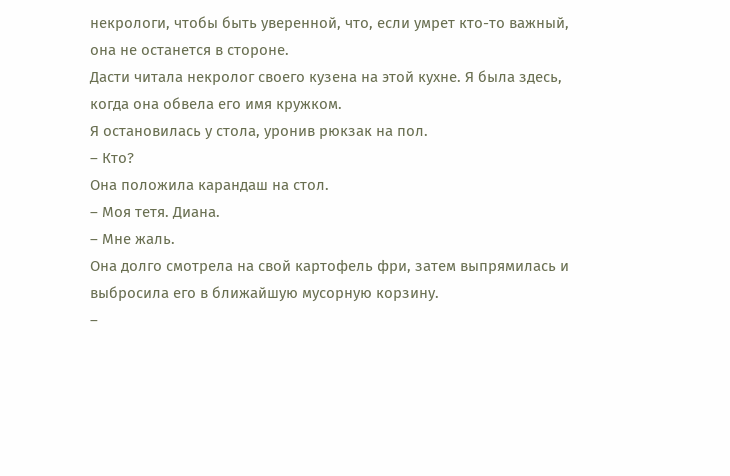некрологи, чтобы быть уверенной, что, если умрет кто-то важный, она не останется в стороне.
Дасти читала некролог своего кузена на этой кухне. Я была здесь, когда она обвела его имя кружком.
Я остановилась у стола, уронив рюкзак на пол.
– Кто?
Она положила карандаш на стол.
– Моя тетя. Диана.
– Мне жаль.
Она долго смотрела на свой картофель фри, затем выпрямилась и выбросила его в ближайшую мусорную корзину.
–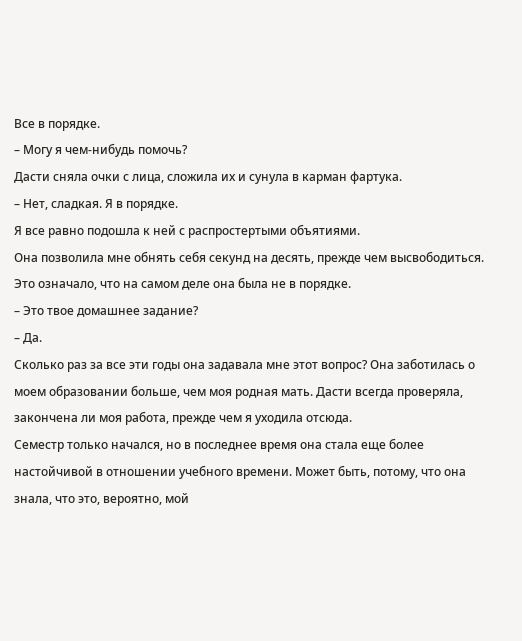Все в порядке.
– Могу я чем-нибудь помочь?
Дасти сняла очки с лица, сложила их и сунула в карман фартука.
– Нет, сладкая. Я в порядке.
Я все равно подошла к ней с распростертыми объятиями.
Она позволила мне обнять себя секунд на десять, прежде чем высвободиться. Это означало, что на самом деле она была не в порядке.
– Это твое домашнее задание?
– Да.
Сколько раз за все эти годы она задавала мне этот вопрос? Она заботилась о моем образовании больше, чем моя родная мать. Дасти всегда проверяла, закончена ли моя работа, прежде чем я уходила отсюда.
Семестр только начался, но в последнее время она стала еще более настойчивой в отношении учебного времени. Может быть, потому, что она знала, что это, вероятно, мой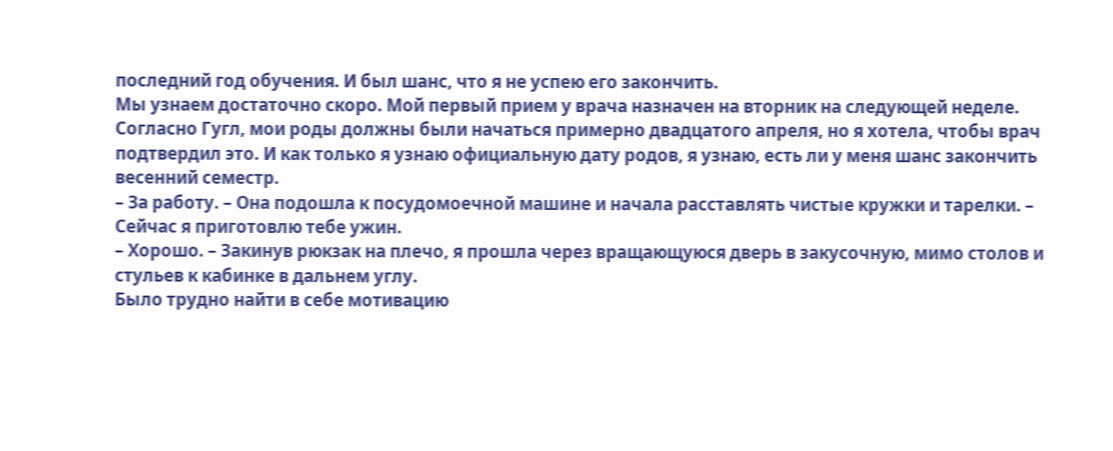последний год обучения. И был шанс, что я не успею его закончить.
Мы узнаем достаточно скоро. Мой первый прием у врача назначен на вторник на следующей неделе.
Согласно Гугл, мои роды должны были начаться примерно двадцатого апреля, но я хотела, чтобы врач подтвердил это. И как только я узнаю официальную дату родов, я узнаю, есть ли у меня шанс закончить весенний семестр.
– За работу. – Она подошла к посудомоечной машине и начала расставлять чистые кружки и тарелки. – Сейчас я приготовлю тебе ужин.
– Хорошо. – Закинув рюкзак на плечо, я прошла через вращающуюся дверь в закусочную, мимо столов и стульев к кабинке в дальнем углу.
Было трудно найти в себе мотивацию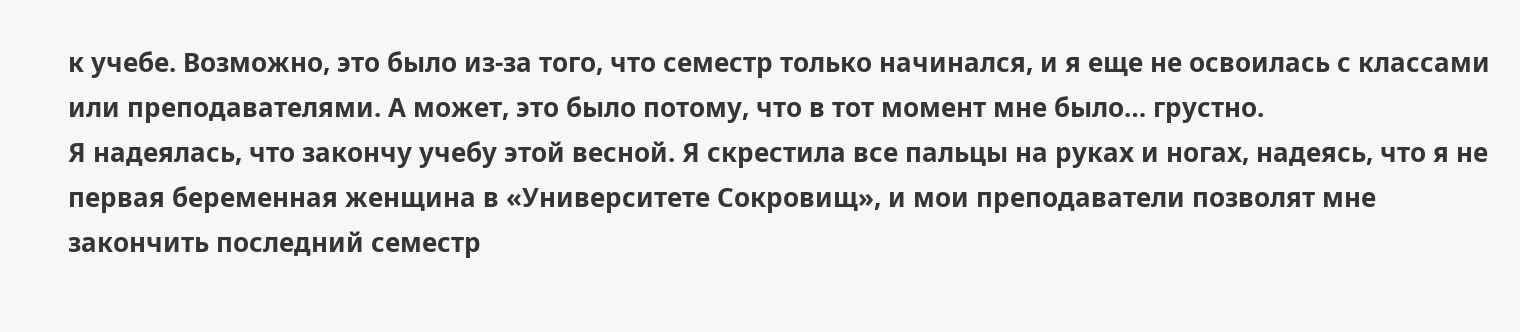к учебе. Возможно, это было из-за того, что семестр только начинался, и я еще не освоилась с классами или преподавателями. А может, это было потому, что в тот момент мне было… грустно.
Я надеялась, что закончу учебу этой весной. Я скрестила все пальцы на руках и ногах, надеясь, что я не первая беременная женщина в «Университете Сокровищ», и мои преподаватели позволят мне закончить последний семестр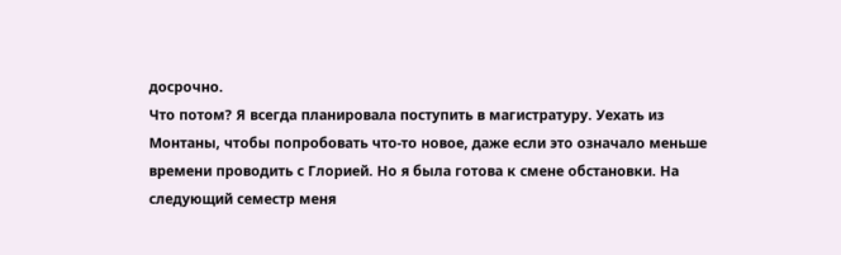досрочно.
Что потом? Я всегда планировала поступить в магистратуру. Уехать из Монтаны, чтобы попробовать что-то новое, даже если это означало меньше времени проводить с Глорией. Но я была готова к смене обстановки. На следующий семестр меня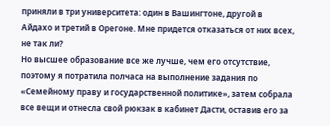приняли в три университета: один в Вашингтоне, другой в Айдахо и третий в Орегоне. Мне придется отказаться от них всех, не так ли?
Но высшее образование все же лучше, чем его отсутствие, поэтому я потратила полчаса на выполнение задания по «Семейному праву и государственной политике», затем собрала все вещи и отнесла свой рюкзак в кабинет Дасти, оставив его за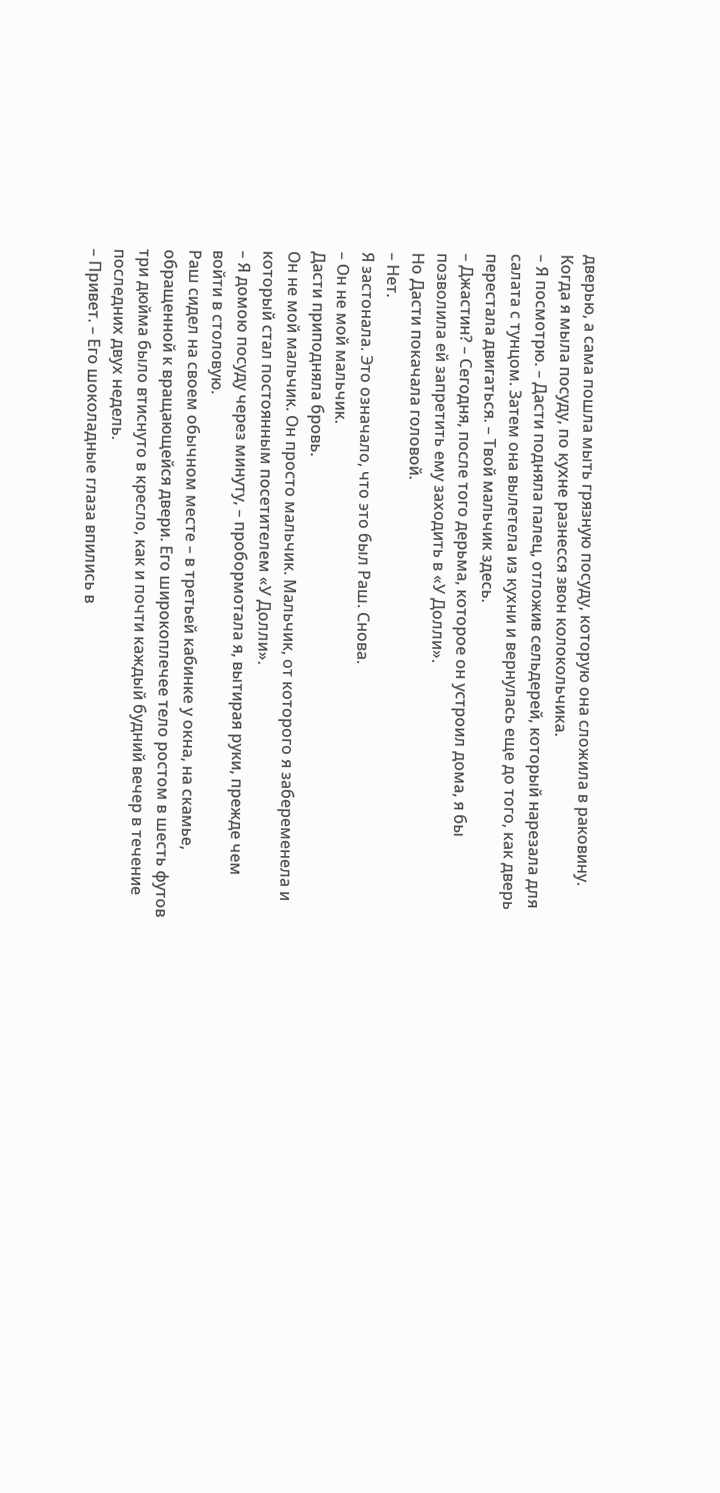дверью, а сама пошла мыть грязную посуду, которую она сложила в раковину.
Когда я мыла посуду, по кухне разнесся звон колокольчика.
– Я посмотрю. – Дасти подняла палец, отложив сельдерей, который нарезала для салата с тунцом. Затем она вылетела из кухни и вернулась еще до того, как дверь перестала двигаться. – Твой мальчик здесь.
– Джастин? – Сегодня, после того дерьма, которое он устроил дома, я бы позволила ей запретить ему заходить в «У Долли».
Но Дасти покачала головой.
– Нет.
Я застонала. Это означало, что это был Раш. Снова.
– Он не мой мальчик.
Дасти приподняла бровь.
Он не мой мальчик. Он просто мальчик. Мальчик, от которого я забеременела и который стал постоянным посетителем «У Долли».
– Я домою посуду через минуту, – пробормотала я, вытирая руки, прежде чем войти в столовую.
Раш сидел на своем обычном месте – в третьей кабинке у окна, на скамье, обращенной к вращающейся двери. Его широкоплечее тело ростом в шесть футов три дюйма было втиснуто в кресло, как и почти каждый будний вечер в течение последних двух недель.
– Привет. – Его шоколадные глаза впились в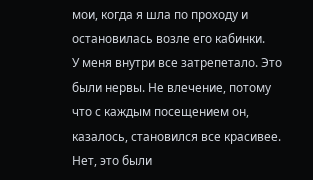мои, когда я шла по проходу и остановилась возле его кабинки.
У меня внутри все затрепетало. Это были нервы. Не влечение, потому что с каждым посещением он, казалось, становился все красивее. Нет, это были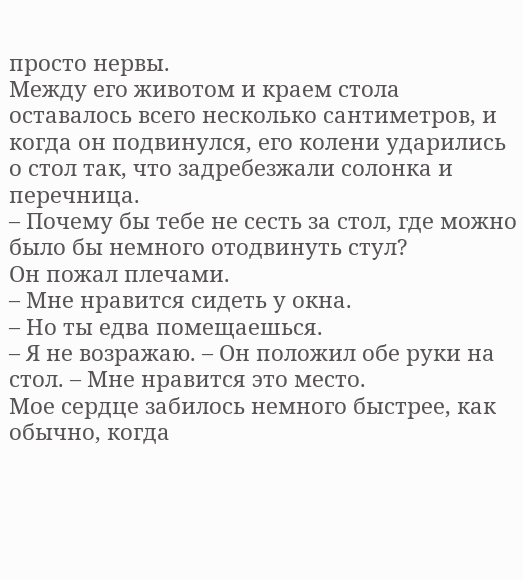просто нервы.
Между его животом и краем стола оставалось всего несколько сантиметров, и когда он подвинулся, его колени ударились о стол так, что задребезжали солонка и перечница.
– Почему бы тебе не сесть за стол, где можно было бы немного отодвинуть стул?
Он пожал плечами.
– Мне нравится сидеть у окна.
– Но ты едва помещаешься.
– Я не возражаю. – Он положил обе руки на стол. – Мне нравится это место.
Мое сердце забилось немного быстрее, как обычно, когда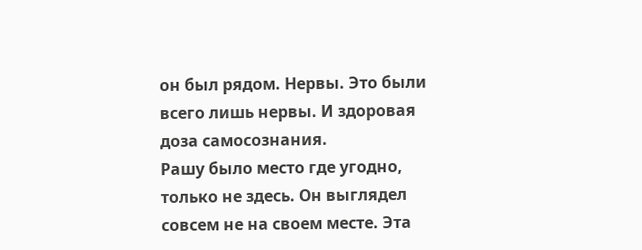он был рядом. Нервы. Это были всего лишь нервы. И здоровая доза самосознания.
Рашу было место где угодно, только не здесь. Он выглядел совсем не на своем месте. Эта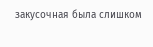закусочная была слишком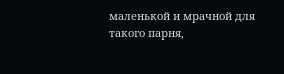маленькой и мрачной для такого парня,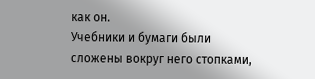как он.
Учебники и бумаги были сложены вокруг него стопками,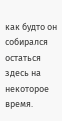как будто он собирался остаться здесь на некоторое время.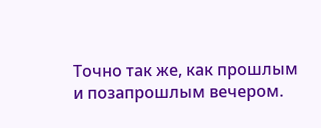Точно так же, как прошлым и позапрошлым вечером.